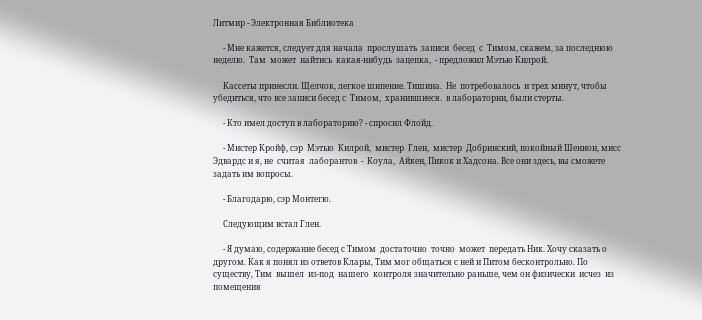Литмир - Электронная Библиотека

     - Мне кажется, следует для начала  прослушать  записи  бесед  с  Тимом, скажем, за последнюю неделю.  Там  может  найтись  какая-нибудь  зацепка,  - предложил Мэтью Килрой.

     Кассеты принесли. Щелчок, легкое шипение. Тишина.  Не  потребовалось  и трех минут, чтобы убедиться, что все записи бесед с  Тимом,  хранившиеся.  в лаборатории, были стерты.

     - Кто имел доступ в лабораторию? - спросил Флойд.

     - Мистер Кройф, сэр  Мэтью  Килрой,  мистер  Глен,  мистер  Добринский, покойный Шеннон, мисс Эдвардс и я, не  считая  лаборантов  -  Коула,  Айкен, Пикок и Хадсона. Все они здесь, вы сможете задать им вопросы.

     - Благодарю, сэр Монтегю.

     Следующим встал Глен.

     - Я думаю, содержание бесед с Тимом  достаточно  точно  может  передать Ник. Хочу сказать о другом. Как я понял из ответов Клары, Тим мог общаться с ней и Питом бесконтрольно. По существу, Тим  вышел  из-под  нашего  контроля значительно раньше, чем он физически  исчез  из  помещения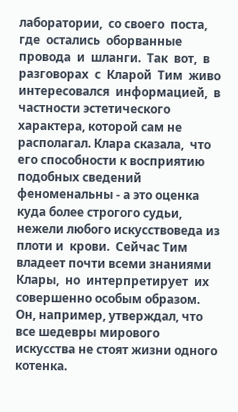лаборатории,  со своего  поста,  где  остались  оборванные  провода  и  шланги.  Так  вот,  в разговорах  с  Кларой  Тим  живо  интересовался  информацией,  в   частности эстетического характера, которой сам не располагал. Клара сказала,  что  его способности к восприятию подобных сведений феноменальны - а это оценка  куда более строгого судьи, нежели любого искусствоведа из плоти и  крови.  Сейчас Тим владеет почти всеми знаниями  Клары,  но  интерпретирует  их  совершенно особым образом. Он, например, утверждал, что все шедевры мирового  искусства не стоят жизни одного котенка.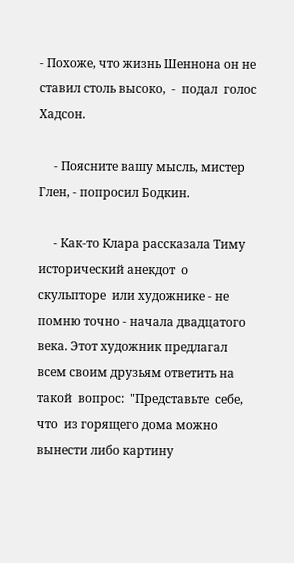- Похоже, что жизнь Шеннона он не ставил столь высоко,  -  подал  голос Хадсон.

     - Поясните вашу мысль, мистер Глен, - попросил Бодкин.

     - Как-то Клара рассказала Тиму исторический анекдот  о  скульпторе  или художнике - не помню точно - начала двадцатого века. Этот художник предлагал всем своим друзьям ответить на  такой  вопрос:  "Представьте  себе,  что  из горящего дома можно вынести либо картину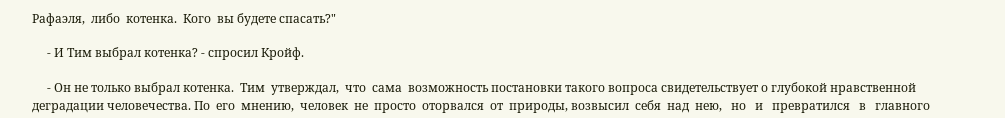Рафаэля,  либо  котенка.  Кого  вы будете спасать?"

     - И Тим выбрал котенка? - спросил Кройф.

     - Он не только выбрал котенка.  Тим  утверждал,  что  сама  возможность постановки такого вопроса свидетельствует о глубокой нравственной деградации человечества. По  его  мнению,  человек  не  просто  оторвался  от  природы, возвысил  себя  над  нею,   но   и   превратился   в   главного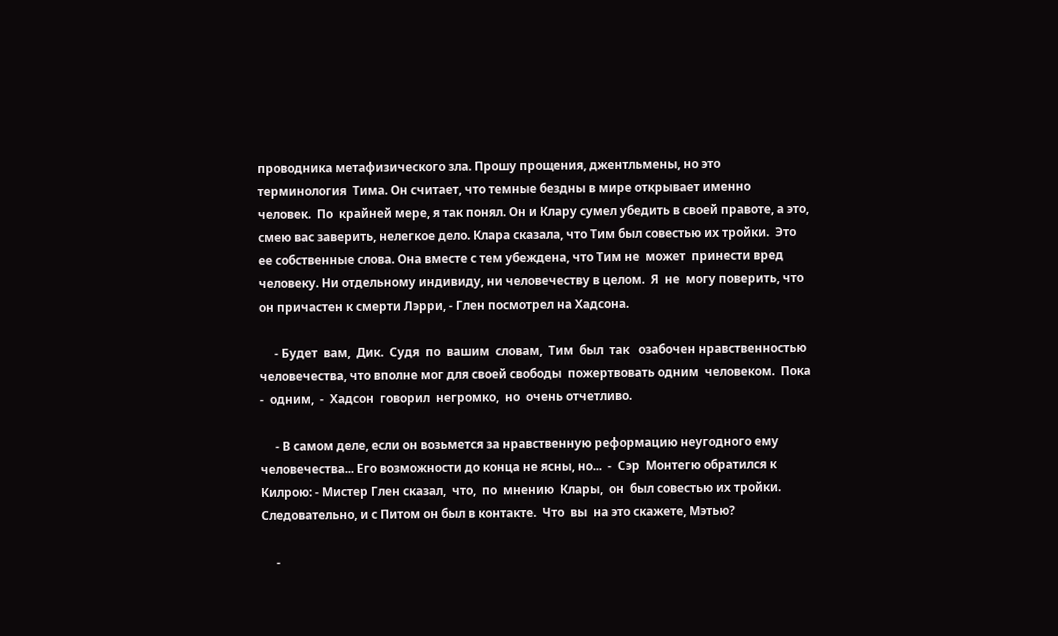проводника метафизического зла. Прошу прощения, джентльмены, но это терминология  Тима. Он считает, что темные бездны в мире открывает именно  человек.  По  крайней мере, я так понял. Он и Клару сумел убедить в своей правоте, а это, смею вас заверить, нелегкое дело. Клара сказала, что Тим был совестью их тройки.  Это ее собственные слова. Она вместе с тем убеждена, что Тим не  может  принести вред человеку. Ни отдельному индивиду, ни человечеству в целом.  Я  не  могу поверить, что он причастен к смерти Лэрри, - Глен посмотрел на Хадсона.

     - Будет  вам,  Дик.  Судя  по  вашим  словам,  Тим  был  так   озабочен нравственностью человечества, что вполне мог для своей свободы  пожертвовать одним  человеком.  Пока  -  одним,  -  Хадсон  говорил  негромко,  но  очень отчетливо.

     - В самом деле, если он возьмется за нравственную реформацию неугодного ему человечества... Его возможности до конца не ясны, но...  -  Сэр  Монтегю обратился к Килрою: - Мистер Глен сказал,  что,  по  мнению  Клары,  он  был совестью их тройки. Следовательно, и с Питом он был в контакте.  Что  вы  на это скажете, Мэтью?

     -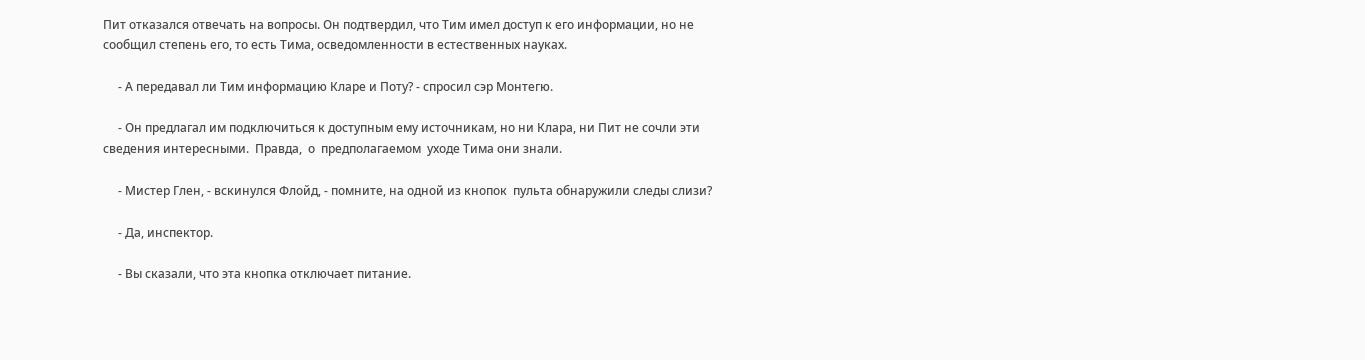Пит отказался отвечать на вопросы. Он подтвердил, что Тим имел доступ к его информации, но не сообщил степень его, то есть Тима, осведомленности в естественных науках.

     - А передавал ли Тим информацию Кларе и Поту? - спросил сэр Монтегю.

     - Он предлагал им подключиться к доступным ему источникам, но ни Клара, ни Пит не сочли эти сведения интересными.  Правда,  о  предполагаемом  уходе Тима они знали.

     - Мистер Глен, - вскинулся Флойд, - помните, на одной из кнопок  пульта обнаружили следы слизи?

     - Да, инспектор.

     - Вы сказали, что эта кнопка отключает питание.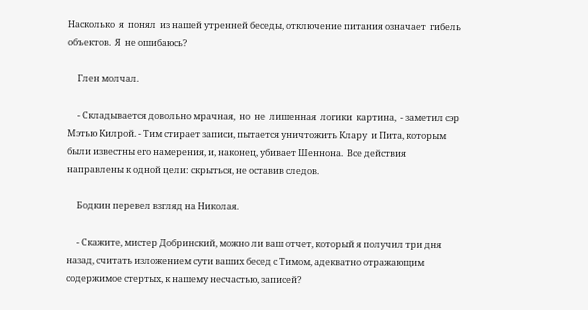Насколько  я  понял  из нашей утренней беседы, отключение питания означает  гибель  объектов.  Я  не ошибаюсь?

     Глен молчал.

     - Складывается довольно мрачная,  но  не  лишенная  логики  картина,  - заметил сэр Мэтью Килрой. - Тим стирает записи, пытается уничтожить Клару  и Пита, которым были известны его намерения, и, наконец, убивает Шеннона.  Все действия направлены к одной цели: скрыться, не оставив следов.

     Бодкин перевел взгляд на Николая.

     - Скажите, мистер Добринский, можно ли ваш отчет, который я получил три дня назад, считать изложением сути ваших бесед с Тимом, адекватно отражающим содержимое стертых, к нашему несчастью, записей?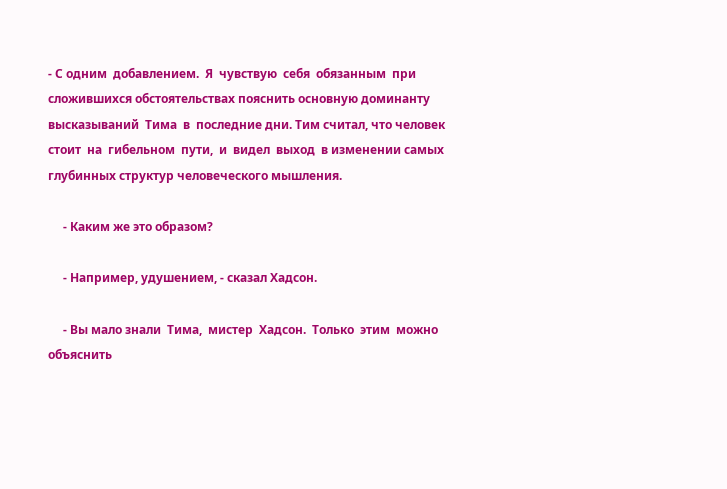- С одним  добавлением.  Я  чувствую  себя  обязанным  при  сложившихся обстоятельствах пояснить основную доминанту высказываний  Тима  в  последние дни. Тим считал, что человек стоит  на  гибельном  пути,  и  видел  выход  в изменении самых глубинных структур человеческого мышления.

     - Каким же это образом?

     - Например, удушением, - сказал Хадсон.

     - Вы мало знали  Тима,  мистер  Хадсон.  Только  этим  можно  объяснить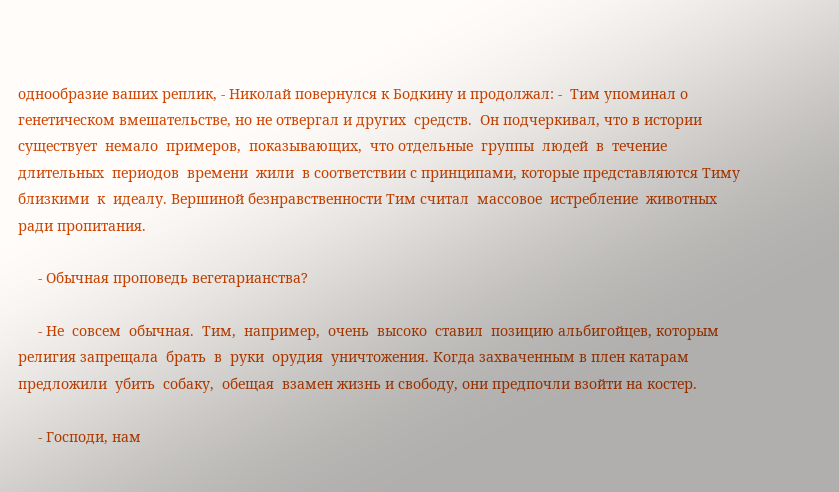однообразие ваших реплик, - Николай повернулся к Бодкину и продолжал: -  Тим упоминал о генетическом вмешательстве, но не отвергал и других  средств.  Он подчеркивал, что в истории существует  немало  примеров,  показывающих,  что отдельные  группы  людей  в  течение  длительных  периодов  времени  жили  в соответствии с принципами, которые представляются Тиму  близкими  к  идеалу. Вершиной безнравственности Тим считал  массовое  истребление  животных  ради пропитания.

     - Обычная проповедь вегетарианства?

     - Не  совсем  обычная.  Тим,  например,  очень  высоко  ставил  позицию альбигойцев, которым религия запрещала  брать  в  руки  орудия  уничтожения. Когда захваченным в плен катарам  предложили  убить  собаку,  обещая  взамен жизнь и свободу, они предпочли взойти на костер.

     - Господи, нам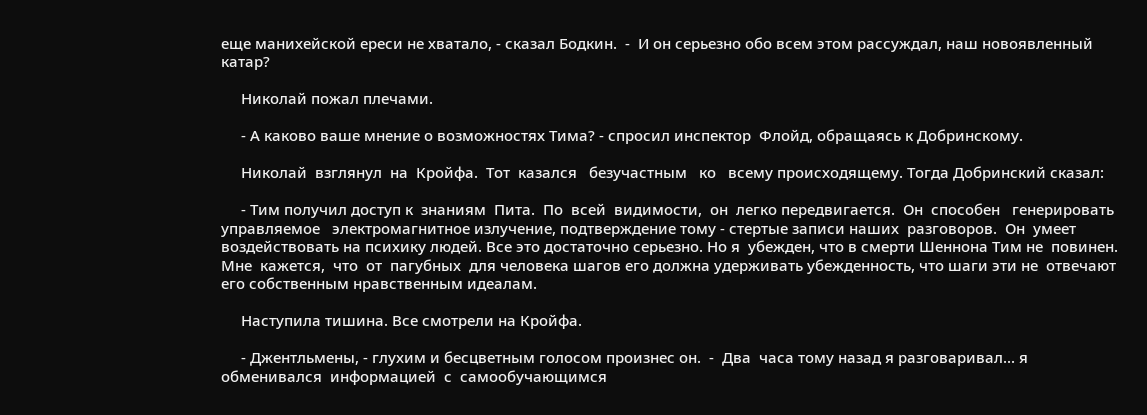еще манихейской ереси не хватало, - сказал Бодкин.  -  И он серьезно обо всем этом рассуждал, наш новоявленный катар?

     Николай пожал плечами.

     - А каково ваше мнение о возможностях Тима? - спросил инспектор  Флойд, обращаясь к Добринскому.

     Николай  взглянул  на  Кройфа.  Тот  казался   безучастным   ко   всему происходящему. Тогда Добринский сказал:

     - Тим получил доступ к  знаниям  Пита.  По  всей  видимости,  он  легко передвигается.  Он  способен   генерировать   управляемое   электромагнитное излучение, подтверждение тому - стертые записи наших  разговоров.  Он  умеет воздействовать на психику людей. Все это достаточно серьезно. Но я  убежден, что в смерти Шеннона Тим не  повинен.  Мне  кажется,  что  от  пагубных  для человека шагов его должна удерживать убежденность, что шаги эти не  отвечают его собственным нравственным идеалам.

     Наступила тишина. Все смотрели на Кройфа.

     - Джентльмены, - глухим и бесцветным голосом произнес он.  -  Два  часа тому назад я разговаривал... я  обменивался  информацией  с  самообучающимся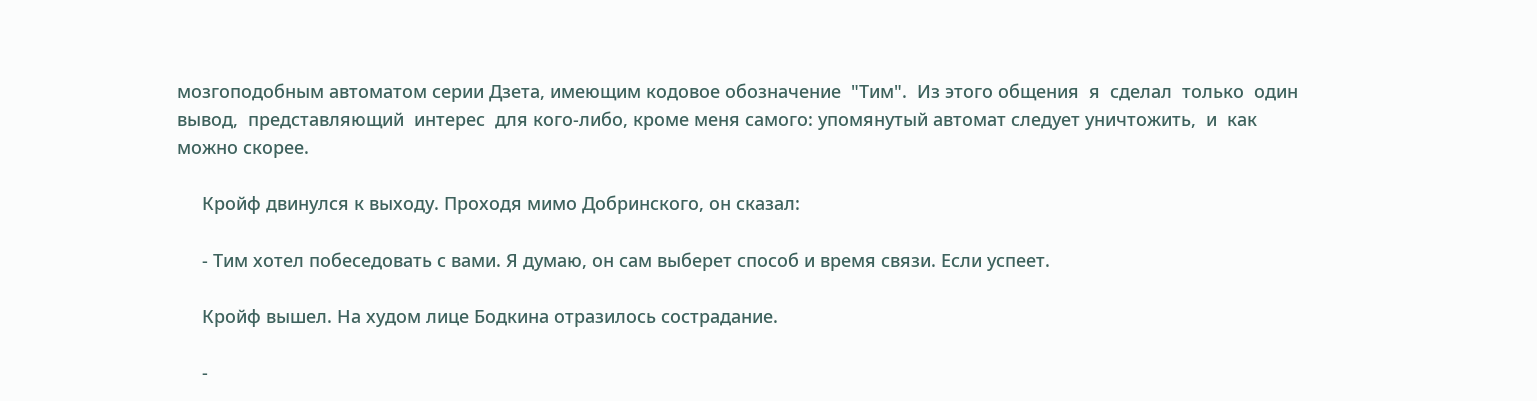мозгоподобным автоматом серии Дзета, имеющим кодовое обозначение  "Тим".  Из этого общения  я  сделал  только  один  вывод,  представляющий  интерес  для кого-либо, кроме меня самого: упомянутый автомат следует уничтожить,  и  как можно скорее.

     Кройф двинулся к выходу. Проходя мимо Добринского, он сказал:

     - Тим хотел побеседовать с вами. Я думаю, он сам выберет способ и время связи. Если успеет.

     Кройф вышел. На худом лице Бодкина отразилось сострадание.

     -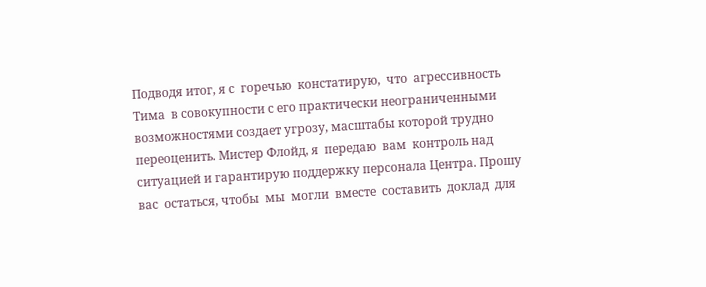Подводя итог, я с  горечью  констатирую,  что  агрессивность  Тима  в совокупности с его практически неограниченными возможностями создает угрозу, масштабы которой трудно переоценить. Мистер Флойд, я  передаю  вам  контроль над ситуацией и гарантирую поддержку персонала Центра. Прошу  вас  остаться, чтобы  мы  могли  вместе  составить  доклад  для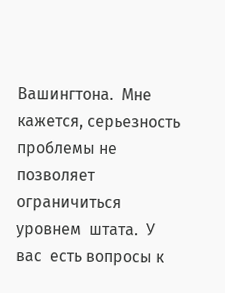Вашингтона.  Мне  кажется, серьезность проблемы не позволяет ограничиться уровнем  штата.  У  вас  есть вопросы к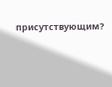присутствующим?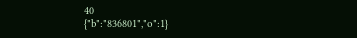40
{"b":"836801","o":1}